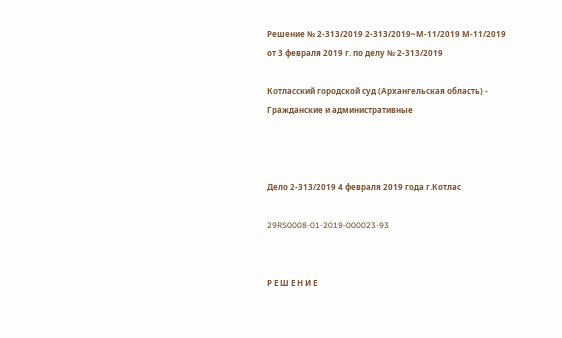Решение № 2-313/2019 2-313/2019~М-11/2019 М-11/2019 от 3 февраля 2019 г. по делу № 2-313/2019

Котласский городской суд (Архангельская область) - Гражданские и административные



Дело 2-313/2019 4 февраля 2019 года г.Котлас

29RS0008-01-2019-000023-93


Р Е Ш Е Н И Е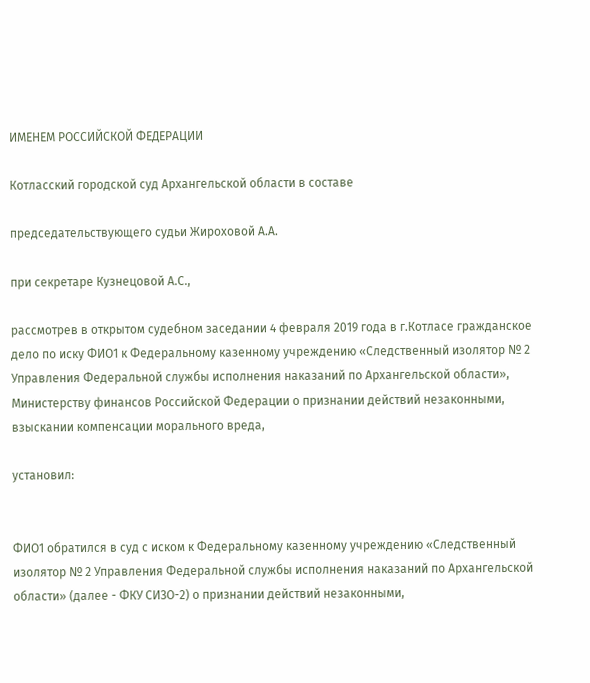ИМЕНЕМ РОССИЙСКОЙ ФЕДЕРАЦИИ

Котласский городской суд Архангельской области в составе

председательствующего судьи Жироховой А.А.

при секретаре Кузнецовой А.С.,

рассмотрев в открытом судебном заседании 4 февраля 2019 года в г.Котласе гражданское дело по иску ФИО1 к Федеральному казенному учреждению «Следственный изолятор № 2 Управления Федеральной службы исполнения наказаний по Архангельской области», Министерству финансов Российской Федерации о признании действий незаконными, взыскании компенсации морального вреда,

установил:


ФИО1 обратился в суд с иском к Федеральному казенному учреждению «Следственный изолятор № 2 Управления Федеральной службы исполнения наказаний по Архангельской области» (далее - ФКУ СИЗО-2) о признании действий незаконными,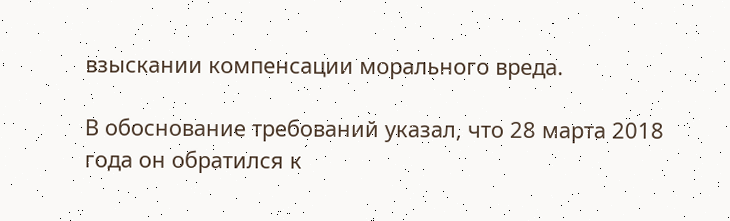взыскании компенсации морального вреда.

В обоснование требований указал, что 28 марта 2018 года он обратился к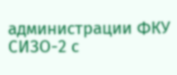администрации ФКУ СИЗО-2 с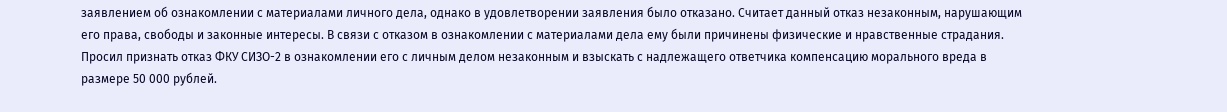заявлением об ознакомлении с материалами личного дела, однако в удовлетворении заявления было отказано. Считает данный отказ незаконным, нарушающим его права, свободы и законные интересы. В связи с отказом в ознакомлении с материалами дела ему были причинены физические и нравственные страдания. Просил признать отказ ФКУ СИЗО-2 в ознакомлении его с личным делом незаконным и взыскать с надлежащего ответчика компенсацию морального вреда в размере 50 000 рублей.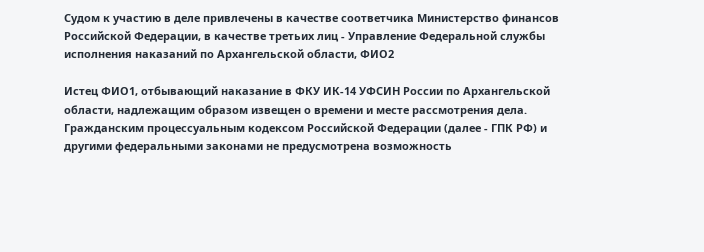Судом к участию в деле привлечены в качестве соответчика Министерство финансов Российской Федерации, в качестве третьих лиц - Управление Федеральной службы исполнения наказаний по Архангельской области, ФИО2

Истец ФИО1, отбывающий наказание в ФКУ ИК-14 УФСИН России по Архангельской области, надлежащим образом извещен о времени и месте рассмотрения дела. Гражданским процессуальным кодексом Российской Федерации (далее - ГПК РФ) и другими федеральными законами не предусмотрена возможность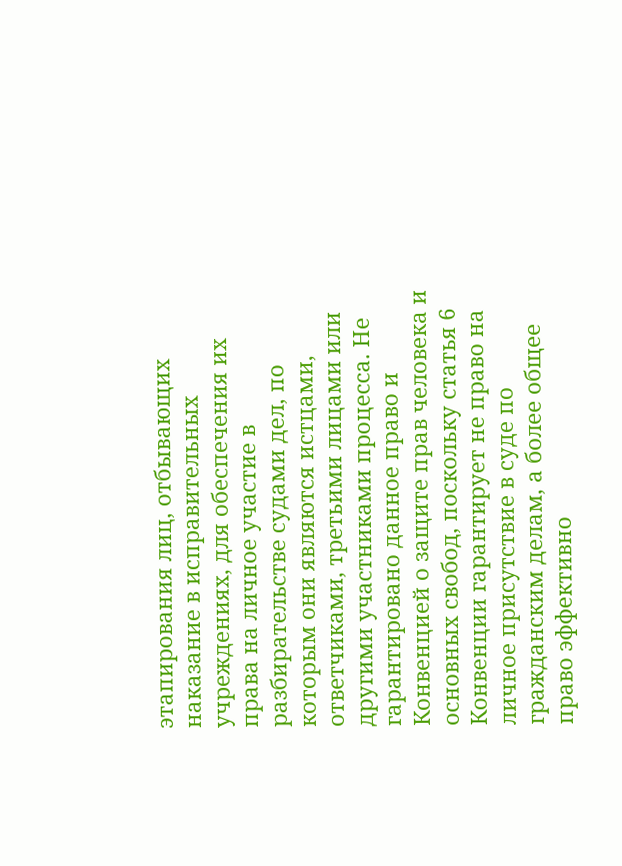этапирования лиц, отбывающих наказание в исправительных учреждениях, для обеспечения их права на личное участие в разбирательстве судами дел, по которым они являются истцами, ответчиками, третьими лицами или другими участниками процесса. Не гарантировано данное право и Конвенцией о защите прав человека и основных свобод, поскольку статья 6 Конвенции гарантирует не право на личное присутствие в суде по гражданским делам, а более общее право эффективно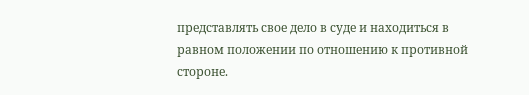представлять свое дело в суде и находиться в равном положении по отношению к противной стороне.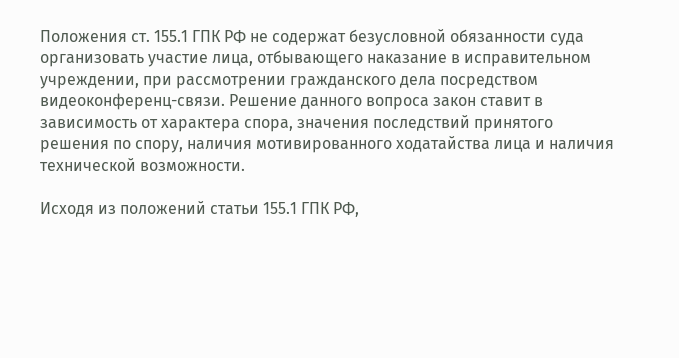Положения ст. 155.1 ГПК РФ не содержат безусловной обязанности суда организовать участие лица, отбывающего наказание в исправительном учреждении, при рассмотрении гражданского дела посредством видеоконференц-связи. Решение данного вопроса закон ставит в зависимость от характера спора, значения последствий принятого решения по спору, наличия мотивированного ходатайства лица и наличия технической возможности.

Исходя из положений статьи 155.1 ГПК РФ,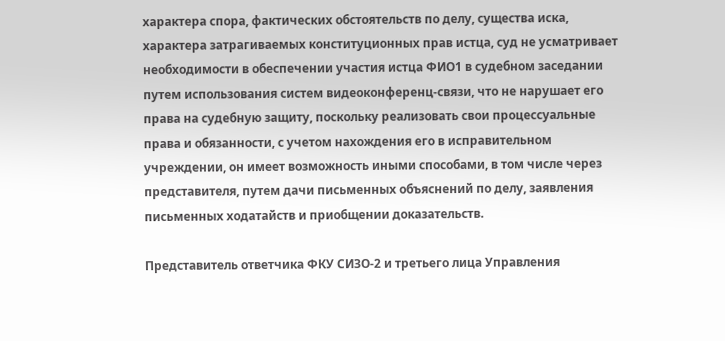характера спора, фактических обстоятельств по делу, существа иска, характера затрагиваемых конституционных прав истца, суд не усматривает необходимости в обеспечении участия истца ФИО1 в судебном заседании путем использования систем видеоконференц-связи, что не нарушает его права на судебную защиту, поскольку реализовать свои процессуальные права и обязанности, с учетом нахождения его в исправительном учреждении, он имеет возможность иными способами, в том числе через представителя, путем дачи письменных объяснений по делу, заявления письменных ходатайств и приобщении доказательств.

Представитель ответчика ФКУ СИЗО-2 и третьего лица Управления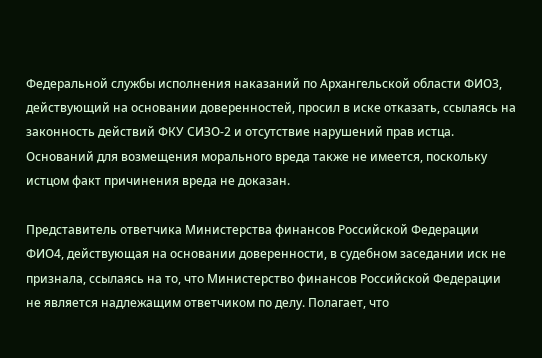Федеральной службы исполнения наказаний по Архангельской области ФИО3, действующий на основании доверенностей, просил в иске отказать, ссылаясь на законность действий ФКУ СИЗО-2 и отсутствие нарушений прав истца. Оснований для возмещения морального вреда также не имеется, поскольку истцом факт причинения вреда не доказан.

Представитель ответчика Министерства финансов Российской Федерации ФИО4, действующая на основании доверенности, в судебном заседании иск не признала, ссылаясь на то, что Министерство финансов Российской Федерации не является надлежащим ответчиком по делу. Полагает, что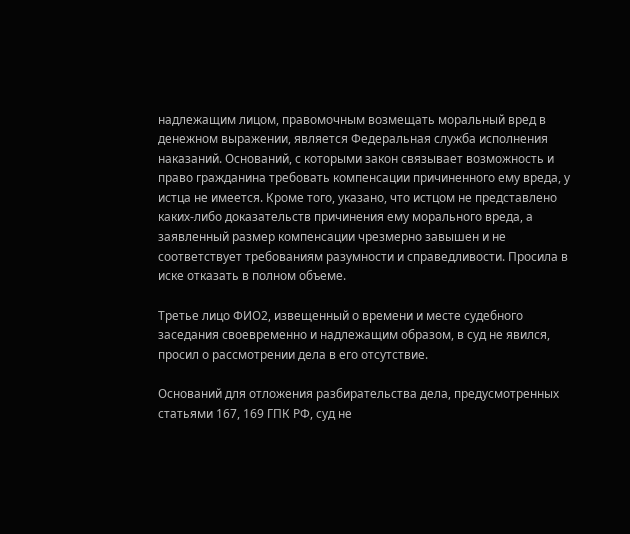надлежащим лицом, правомочным возмещать моральный вред в денежном выражении, является Федеральная служба исполнения наказаний. Оснований, с которыми закон связывает возможность и право гражданина требовать компенсации причиненного ему вреда, у истца не имеется. Кроме того, указано, что истцом не представлено каких-либо доказательств причинения ему морального вреда, а заявленный размер компенсации чрезмерно завышен и не соответствует требованиям разумности и справедливости. Просила в иске отказать в полном объеме.

Третье лицо ФИО2, извещенный о времени и месте судебного заседания своевременно и надлежащим образом, в суд не явился, просил о рассмотрении дела в его отсутствие.

Оснований для отложения разбирательства дела, предусмотренных статьями 167, 169 ГПК РФ, суд не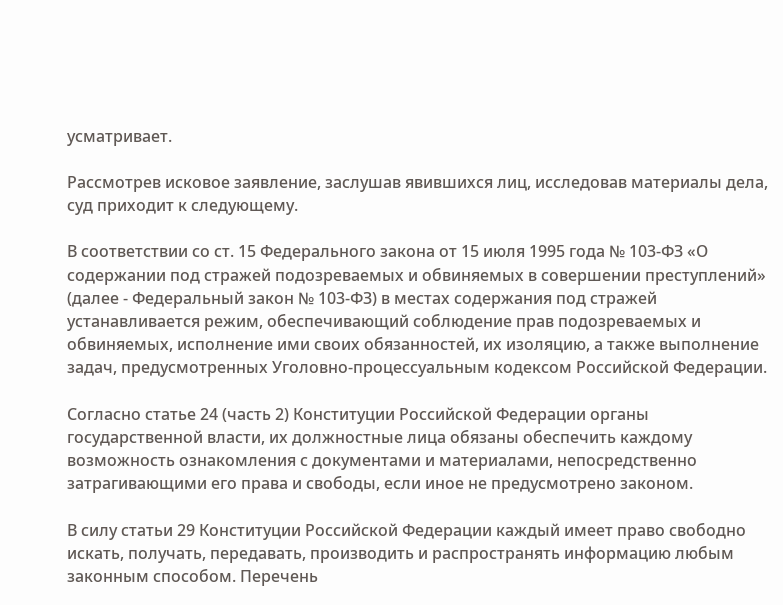усматривает.

Рассмотрев исковое заявление, заслушав явившихся лиц, исследовав материалы дела, суд приходит к следующему.

В соответствии со ст. 15 Федерального закона от 15 июля 1995 года № 103-ФЗ «О содержании под стражей подозреваемых и обвиняемых в совершении преступлений» (далее - Федеральный закон № 103-ФЗ) в местах содержания под стражей устанавливается режим, обеспечивающий соблюдение прав подозреваемых и обвиняемых, исполнение ими своих обязанностей, их изоляцию, а также выполнение задач, предусмотренных Уголовно-процессуальным кодексом Российской Федерации.

Согласно статье 24 (часть 2) Конституции Российской Федерации органы государственной власти, их должностные лица обязаны обеспечить каждому возможность ознакомления с документами и материалами, непосредственно затрагивающими его права и свободы, если иное не предусмотрено законом.

В силу статьи 29 Конституции Российской Федерации каждый имеет право свободно искать, получать, передавать, производить и распространять информацию любым законным способом. Перечень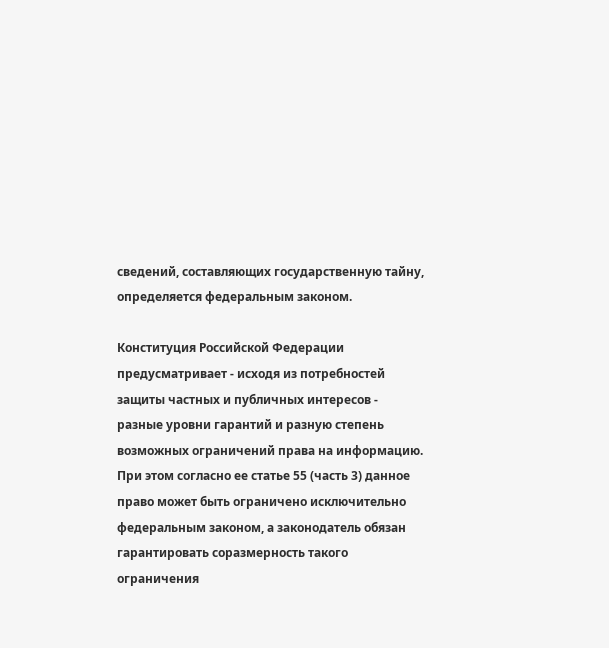сведений, составляющих государственную тайну, определяется федеральным законом.

Конституция Российской Федерации предусматривает - исходя из потребностей защиты частных и публичных интересов - разные уровни гарантий и разную степень возможных ограничений права на информацию. При этом согласно ее статье 55 (часть 3) данное право может быть ограничено исключительно федеральным законом, а законодатель обязан гарантировать соразмерность такого ограничения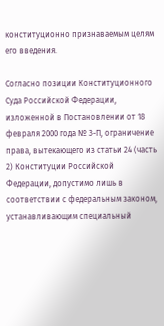конституционно признаваемым целям его введения.

Согласно позиции Конституционного Суда Российской Федерации, изложенной в Постановлении от 18 февраля 2000 года № 3-П, ограничение права, вытекающего из статьи 24 (часть 2) Конституции Российской Федерации, допустимо лишь в соответствии с федеральным законом, устанавливающим специальный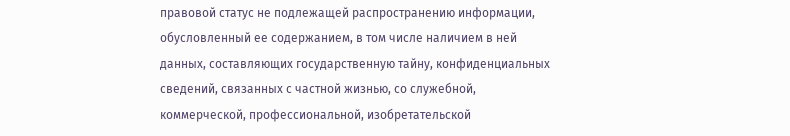правовой статус не подлежащей распространению информации, обусловленный ее содержанием, в том числе наличием в ней данных, составляющих государственную тайну, конфиденциальных сведений, связанных с частной жизнью, со служебной, коммерческой, профессиональной, изобретательской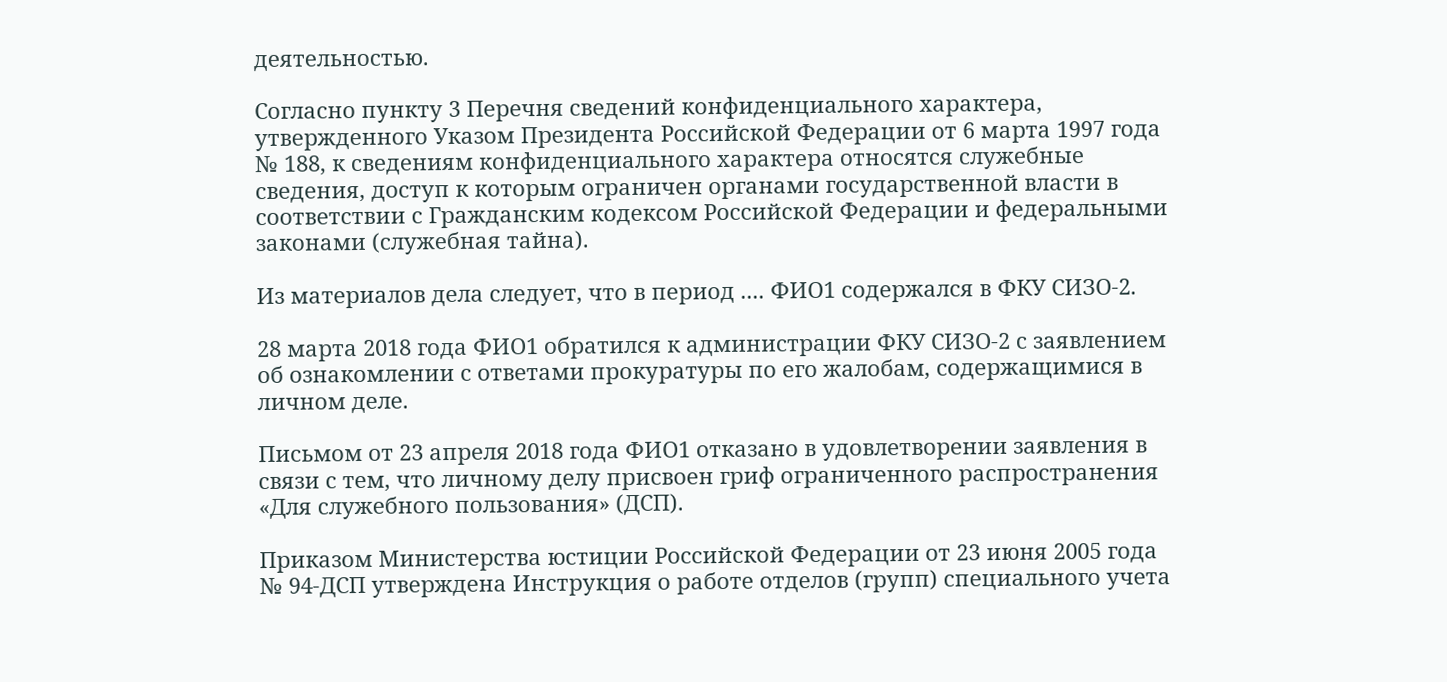деятельностью.

Согласно пункту 3 Перечня сведений конфиденциального характера, утвержденного Указом Президента Российской Федерации от 6 марта 1997 года № 188, к сведениям конфиденциального характера относятся служебные сведения, доступ к которым ограничен органами государственной власти в соответствии с Гражданским кодексом Российской Федерации и федеральными законами (служебная тайна).

Из материалов дела следует, что в период .... ФИО1 содержался в ФКУ СИЗО-2.

28 марта 2018 года ФИО1 обратился к администрации ФКУ СИЗО-2 с заявлением об ознакомлении с ответами прокуратуры по его жалобам, содержащимися в личном деле.

Письмом от 23 апреля 2018 года ФИО1 отказано в удовлетворении заявления в связи с тем, что личному делу присвоен гриф ограниченного распространения «Для служебного пользования» (ДСП).

Приказом Министерства юстиции Российской Федерации от 23 июня 2005 года № 94-ДСП утверждена Инструкция о работе отделов (групп) специального учета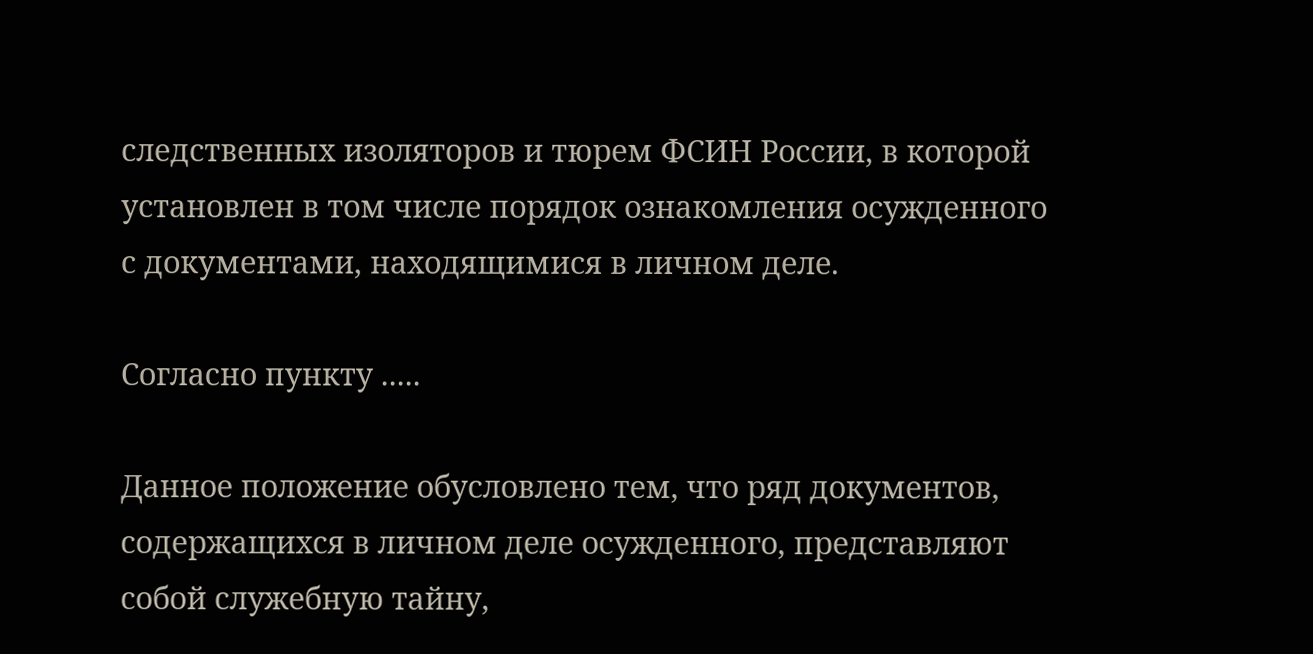следственных изоляторов и тюрем ФСИН России, в которой установлен в том числе порядок ознакомления осужденного с документами, находящимися в личном деле.

Согласно пункту .....

Данное положение обусловлено тем, что ряд документов, содержащихся в личном деле осужденного, представляют собой служебную тайну,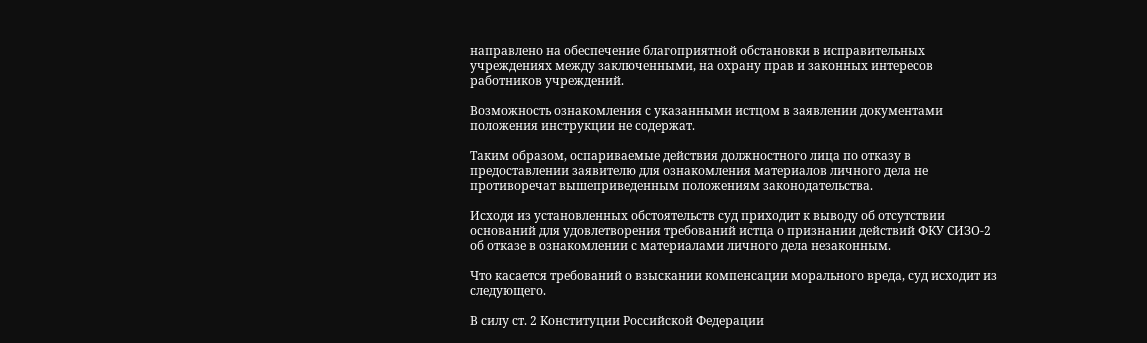направлено на обеспечение благоприятной обстановки в исправительных учреждениях между заключенными, на охрану прав и законных интересов работников учреждений.

Возможность ознакомления с указанными истцом в заявлении документами положения инструкции не содержат.

Таким образом, оспариваемые действия должностного лица по отказу в предоставлении заявителю для ознакомления материалов личного дела не противоречат вышеприведенным положениям законодательства.

Исходя из установленных обстоятельств суд приходит к выводу об отсутствии оснований для удовлетворения требований истца о признании действий ФКУ СИЗО-2 об отказе в ознакомлении с материалами личного дела незаконным.

Что касается требований о взыскании компенсации морального вреда, суд исходит из следующего.

В силу ст. 2 Конституции Российской Федерации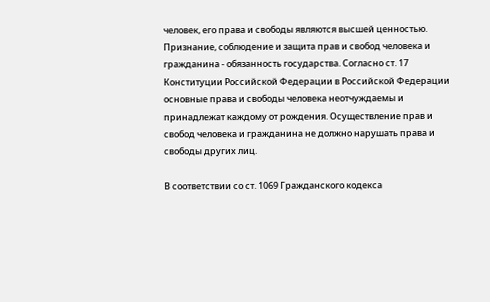человек, его права и свободы являются высшей ценностью. Признание, соблюдение и защита прав и свобод человека и гражданина - обязанность государства. Согласно ст. 17 Конституции Российской Федерации в Российской Федерации основные права и свободы человека неотчуждаемы и принадлежат каждому от рождения. Осуществление прав и свобод человека и гражданина не должно нарушать права и свободы других лиц.

В соответствии со ст. 1069 Гражданского кодекса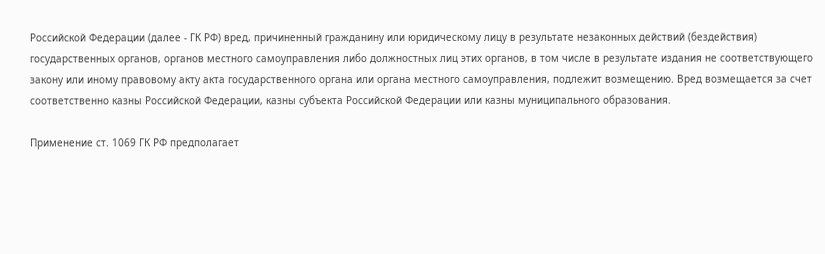Российской Федерации (далее - ГК РФ) вред, причиненный гражданину или юридическому лицу в результате незаконных действий (бездействия) государственных органов, органов местного самоуправления либо должностных лиц этих органов, в том числе в результате издания не соответствующего закону или иному правовому акту акта государственного органа или органа местного самоуправления, подлежит возмещению. Вред возмещается за счет соответственно казны Российской Федерации, казны субъекта Российской Федерации или казны муниципального образования.

Применение ст. 1069 ГК РФ предполагает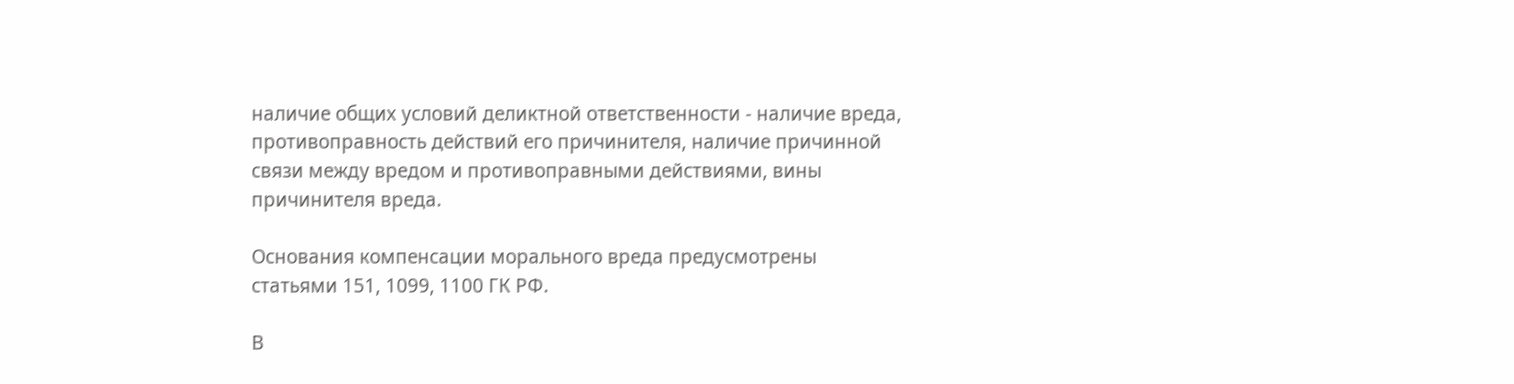наличие общих условий деликтной ответственности - наличие вреда, противоправность действий его причинителя, наличие причинной связи между вредом и противоправными действиями, вины причинителя вреда.

Основания компенсации морального вреда предусмотрены статьями 151, 1099, 1100 ГК РФ.

В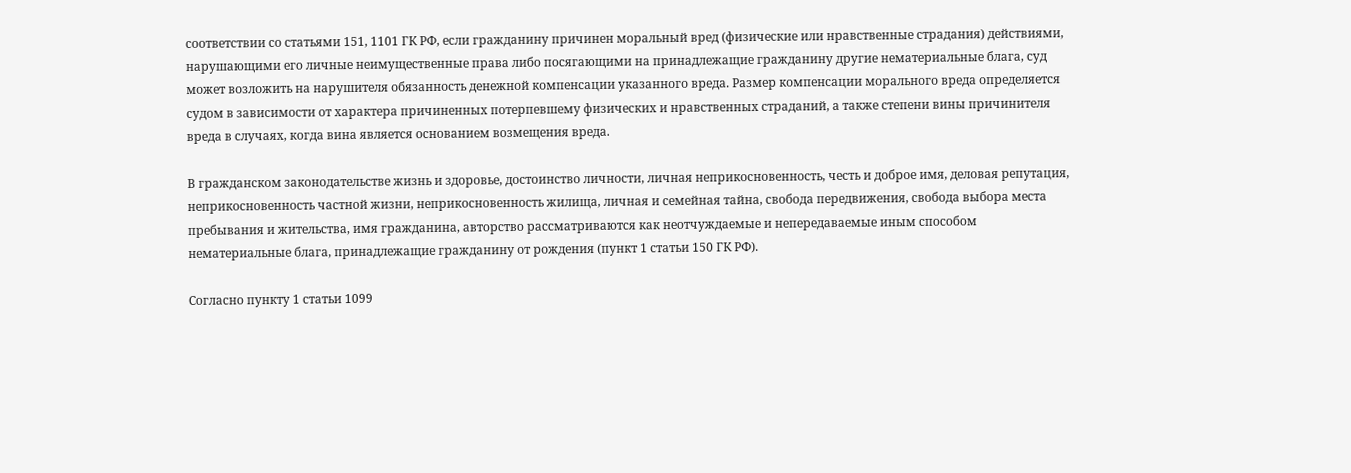соответствии со статьями 151, 1101 ГК РФ, если гражданину причинен моральный вред (физические или нравственные страдания) действиями, нарушающими его личные неимущественные права либо посягающими на принадлежащие гражданину другие нематериальные блага, суд может возложить на нарушителя обязанность денежной компенсации указанного вреда. Размер компенсации морального вреда определяется судом в зависимости от характера причиненных потерпевшему физических и нравственных страданий, а также степени вины причинителя вреда в случаях, когда вина является основанием возмещения вреда.

В гражданском законодательстве жизнь и здоровье, достоинство личности, личная неприкосновенность, честь и доброе имя, деловая репутация, неприкосновенность частной жизни, неприкосновенность жилища, личная и семейная тайна, свобода передвижения, свобода выбора места пребывания и жительства, имя гражданина, авторство рассматриваются как неотчуждаемые и непередаваемые иным способом нематериальные блага, принадлежащие гражданину от рождения (пункт 1 статьи 150 ГК РФ).

Согласно пункту 1 статьи 1099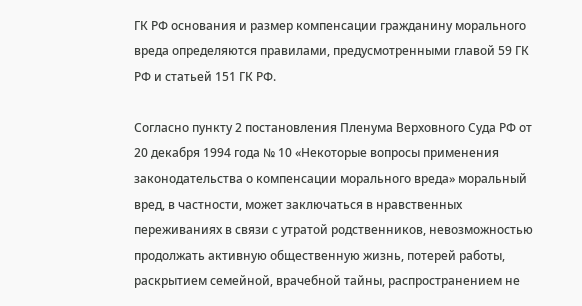ГК РФ основания и размер компенсации гражданину морального вреда определяются правилами, предусмотренными главой 59 ГК РФ и статьей 151 ГК РФ.

Согласно пункту 2 постановления Пленума Верховного Суда РФ от 20 декабря 1994 года № 10 «Некоторые вопросы применения законодательства о компенсации морального вреда» моральный вред, в частности, может заключаться в нравственных переживаниях в связи с утратой родственников, невозможностью продолжать активную общественную жизнь, потерей работы, раскрытием семейной, врачебной тайны, распространением не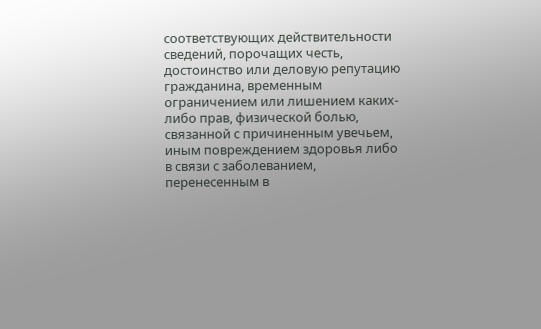соответствующих действительности сведений, порочащих честь, достоинство или деловую репутацию гражданина, временным ограничением или лишением каких-либо прав, физической болью, связанной с причиненным увечьем, иным повреждением здоровья либо в связи с заболеванием, перенесенным в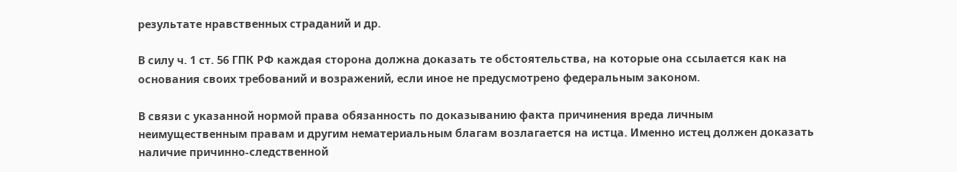результате нравственных страданий и др.

В силу ч. 1 ст. 56 ГПК РФ каждая сторона должна доказать те обстоятельства, на которые она ссылается как на основания своих требований и возражений, если иное не предусмотрено федеральным законом.

В связи с указанной нормой права обязанность по доказыванию факта причинения вреда личным неимущественным правам и другим нематериальным благам возлагается на истца. Именно истец должен доказать наличие причинно-следственной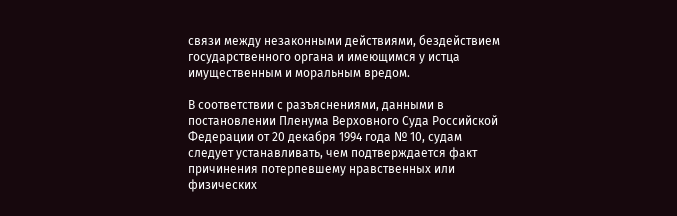связи между незаконными действиями, бездействием государственного органа и имеющимся у истца имущественным и моральным вредом.

В соответствии с разъяснениями, данными в постановлении Пленума Верховного Суда Российской Федерации от 20 декабря 1994 года № 10, судам следует устанавливать, чем подтверждается факт причинения потерпевшему нравственных или физических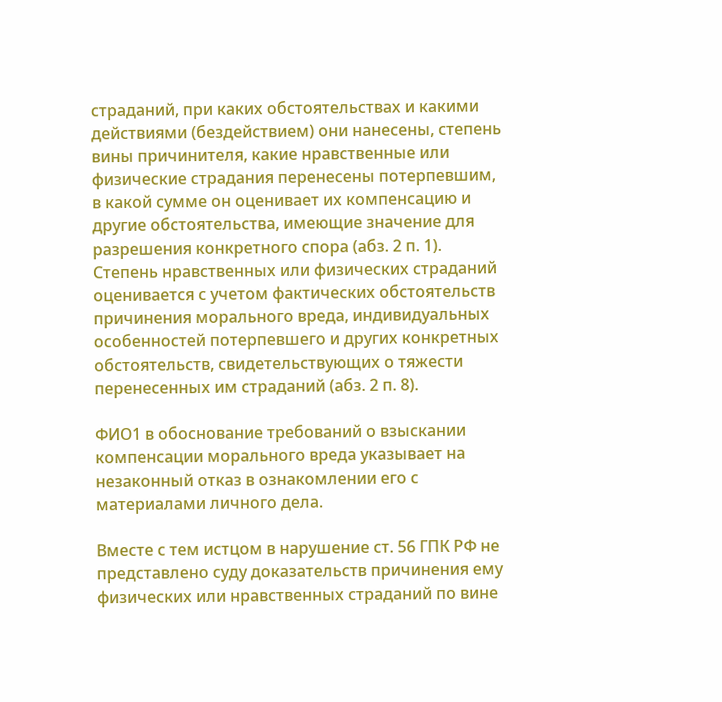страданий, при каких обстоятельствах и какими действиями (бездействием) они нанесены, степень вины причинителя, какие нравственные или физические страдания перенесены потерпевшим, в какой сумме он оценивает их компенсацию и другие обстоятельства, имеющие значение для разрешения конкретного спора (абз. 2 п. 1). Степень нравственных или физических страданий оценивается с учетом фактических обстоятельств причинения морального вреда, индивидуальных особенностей потерпевшего и других конкретных обстоятельств, свидетельствующих о тяжести перенесенных им страданий (абз. 2 п. 8).

ФИО1 в обоснование требований о взыскании компенсации морального вреда указывает на незаконный отказ в ознакомлении его с материалами личного дела.

Вместе с тем истцом в нарушение ст. 56 ГПК РФ не представлено суду доказательств причинения ему физических или нравственных страданий по вине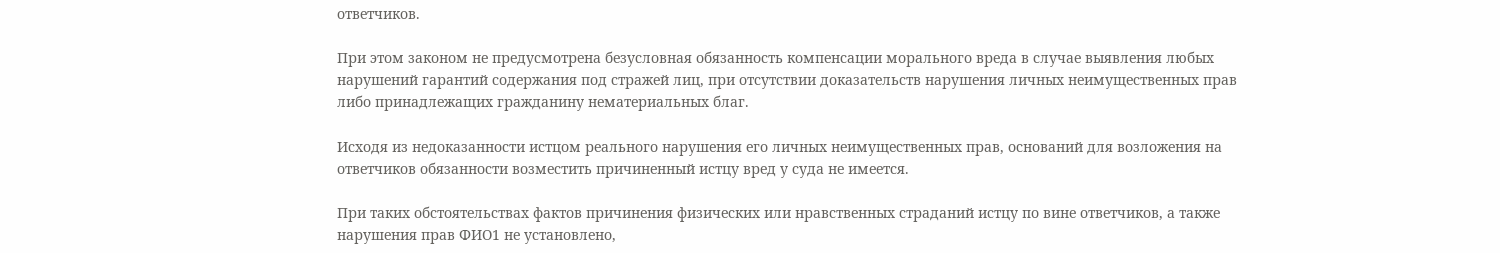ответчиков.

При этом законом не предусмотрена безусловная обязанность компенсации морального вреда в случае выявления любых нарушений гарантий содержания под стражей лиц, при отсутствии доказательств нарушения личных неимущественных прав либо принадлежащих гражданину нематериальных благ.

Исходя из недоказанности истцом реального нарушения его личных неимущественных прав, оснований для возложения на ответчиков обязанности возместить причиненный истцу вред у суда не имеется.

При таких обстоятельствах фактов причинения физических или нравственных страданий истцу по вине ответчиков, а также нарушения прав ФИО1 не установлено,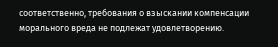соответственно, требования о взыскании компенсации морального вреда не подлежат удовлетворению.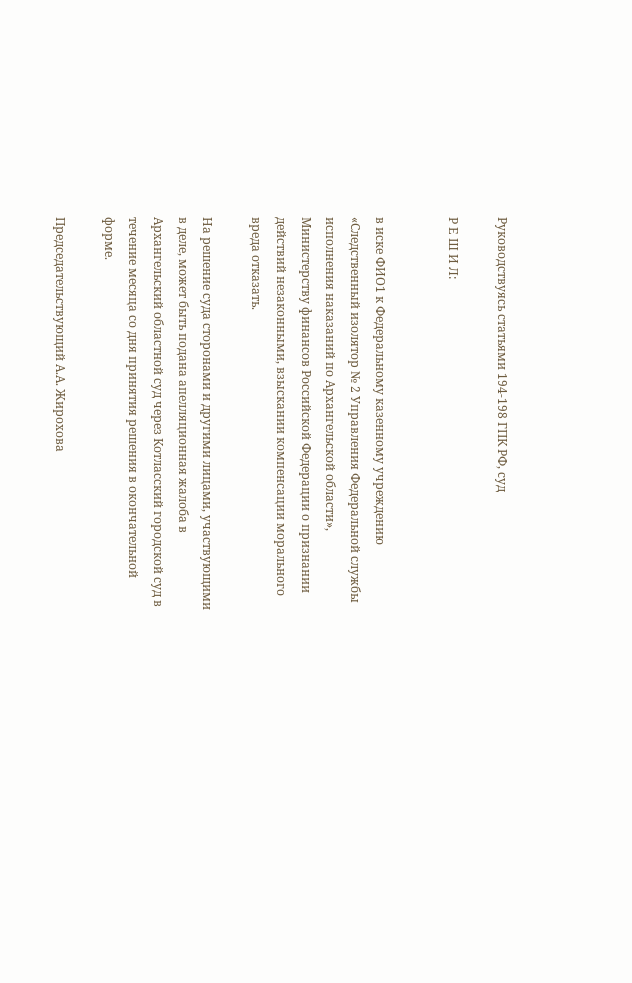Руководствуясь статьями 194-198 ГПК РФ, суд

Р Е Ш И Л:


в иске ФИО1 к Федеральному казенному учреждению «Следственный изолятор № 2 Управления Федеральной службы исполнения наказаний по Архангельской области», Министерству финансов Российской Федерации о признании действий незаконными, взыскании компенсации морального вреда отказать.

На решение суда сторонами и другими лицами, участвующими в деле, может быть подана апелляционная жалоба в Архангельский областной суд через Котласский городской суд в течение месяца со дня принятия решения в окончательной форме.

Председательствующий А.А. Жирохова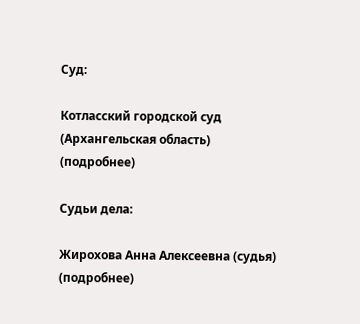Суд:

Котласский городской суд (Архангельская область) (подробнее)

Судьи дела:

Жирохова Анна Алексеевна (судья) (подробнее)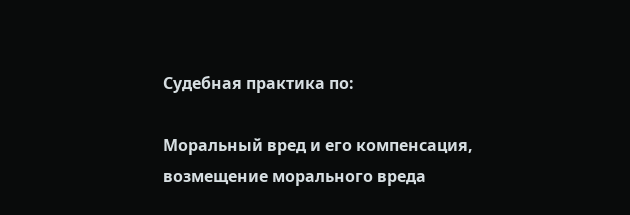Судебная практика по:

Моральный вред и его компенсация, возмещение морального вреда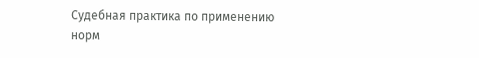Судебная практика по применению норм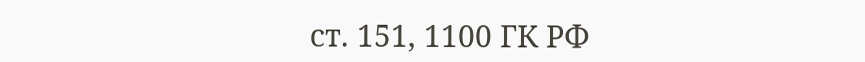ст. 151, 1100 ГК РФ